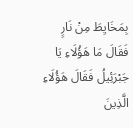بِمَخَايِطَ مِنْ نَارٍ فَقَالَ مَا هَؤُلَاءِ يَا جَبْرَئِيلُ فَقَالَ هَؤُلَاءِ الَّذِينَ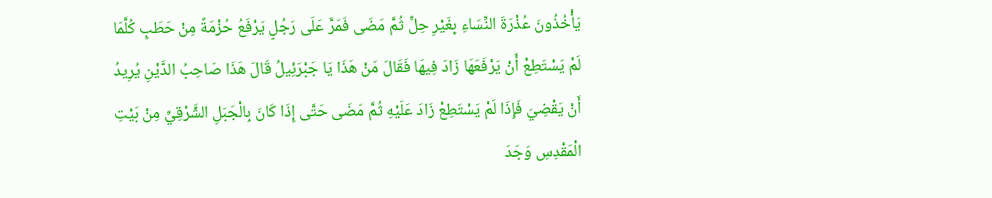يَأْخُذُونَ عُذْرَةَ النِّسَاءِ بِغَيْرِ حِلٍّ ثُمَّ مَضَى فَمَرَّ عَلَى رَجُلٍ يَرْفَعُ حُزْمَةً مِنْ حَطَبٍ كُلَّمَا لَمْ يَسْتَطِعْ أَنْ يَرْفَعَهَا زَادَ فِيهَا فَقَالَ مَنْ هَذَا يَا جَبْرَئِيلُ قَالَ هَذَا صَاحِبُ الدَّيْنِ يُرِيدُ أَنْ يَقْضِيَ فَإِذَا لَمْ يَسْتَطِعْ زَادَ عَلَيْهِ ثُمَّ مَضَى حَتَّى إِذَا كَانَ بِالْجَبَلِ الشَّرْقِيِّ مِنْ بَيْتِ الْمَقْدِسِ وَجَدَ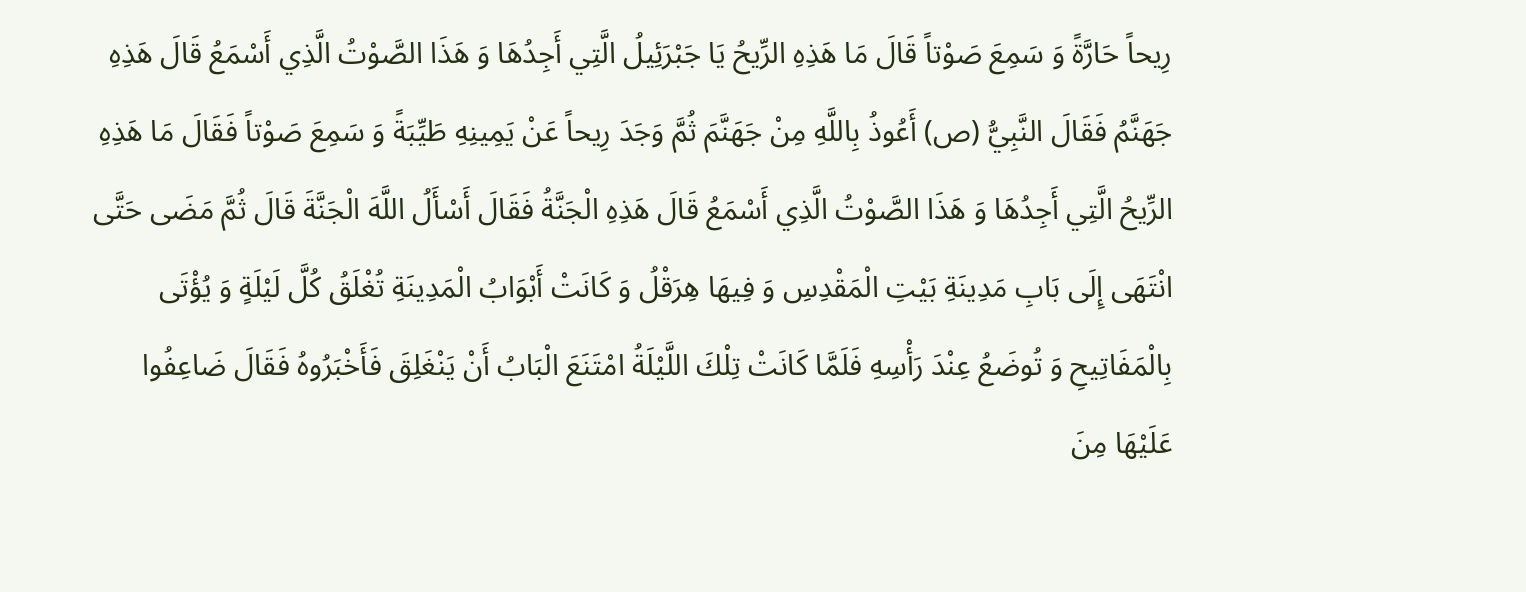رِيحاً حَارَّةً وَ سَمِعَ صَوْتاً قَالَ مَا هَذِهِ الرِّيحُ يَا جَبْرَئِيلُ الَّتِي أَجِدُهَا وَ هَذَا الصَّوْتُ الَّذِي أَسْمَعُ قَالَ هَذِهِ جَهَنَّمُ فَقَالَ النَّبِيُّ (ص) أَعُوذُ بِاللَّهِ مِنْ جَهَنَّمَ ثُمَّ وَجَدَ رِيحاً عَنْ يَمِينِهِ طَيِّبَةً وَ سَمِعَ صَوْتاً فَقَالَ مَا هَذِهِ الرِّيحُ الَّتِي أَجِدُهَا وَ هَذَا الصَّوْتُ الَّذِي أَسْمَعُ قَالَ هَذِهِ الْجَنَّةُ فَقَالَ أَسْأَلُ اللَّهَ الْجَنَّةَ قَالَ ثُمَّ مَضَى حَتَّى انْتَهَى إِلَى بَابِ مَدِينَةِ بَيْتِ الْمَقْدِسِ وَ فِيهَا هِرَقْلُ وَ كَانَتْ أَبْوَابُ الْمَدِينَةِ تُغْلَقُ كُلَّ لَيْلَةٍ وَ يُؤْتَى بِالْمَفَاتِيحِ وَ تُوضَعُ عِنْدَ رَأْسِهِ فَلَمَّا كَانَتْ تِلْكَ اللَّيْلَةُ امْتَنَعَ الْبَابُ أَنْ يَنْغَلِقَ فَأَخْبَرُوهُ فَقَالَ ضَاعِفُوا عَلَيْهَا مِنَ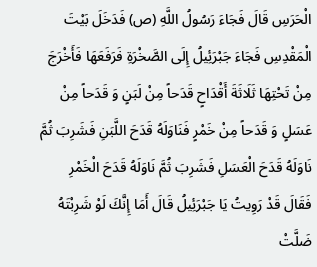الْحَرَسِ قَالَ فَجَاءَ رَسُولُ اللَّهِ (ص) فَدَخَلَ بَيْتَ الْمَقْدِسِ فَجَاءَ جَبْرَئِيلُ إِلَى الصَّخْرَةِ فَرَفَعَهَا فَأَخْرَجَ مِنْ تَحْتِهَا ثَلَاثَةَ أَقْدَاحٍ قَدَحاً مِنْ لَبَنٍ وَ قَدَحاً مِنْ عَسَلٍ وَ قَدَحاً مِنْ خَمْرٍ فَنَاوَلَهُ قَدَحَ اللَّبَنِ فَشَرِبَ ثُمَّ نَاوَلَهُ قَدَحَ الْعَسَلِ فَشَرِبَ ثُمَّ نَاوَلَهُ قَدَحَ الْخَمْرِ فَقَالَ قَدْ رَوِيتُ يَا جَبْرَئِيلُ قَالَ أَمَا إِنَّكَ لَوْ شَرِبْتَهُ ضَلَّتْ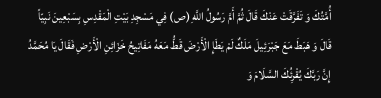أُمَّتُكَ وَ تَفَرَّقَتْ عَنْكَ قَالَ ثُمَّ أَمَّ رَسُولُ اللَّهِ (ص) فِي مَسْجِدِ بَيْتِ الْمَقْدِسِ بِسَبْعِينَ نَبِيّاً قَالَ وَ هَبَطَ مَعَ جَبْرَئِيلَ مَلَكٌ لَمْ يَطَإِ الْأَرْضَ قَطُّ مَعَهُ مَفَاتِيحُ خَزَائِنِ الْأَرْضِ فَقَالَ يَا مُحَمَّدُ إِنَّ رَبَّكَ يُقْرِئُكَ السَّلَامَ وَ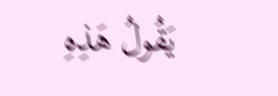يَقُولُ هَذِهِ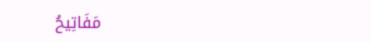مَفَاتِيحُ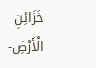خَزَائِنِ الْأَرْضِ-